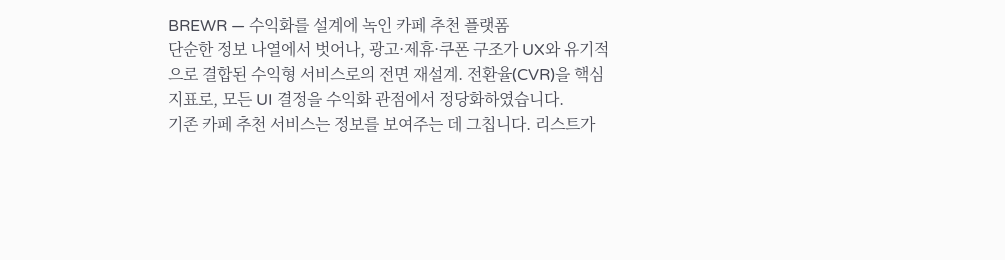BREWR — 수익화를 설계에 녹인 카페 추천 플랫폼
단순한 정보 나열에서 벗어나, 광고·제휴·쿠폰 구조가 UX와 유기적으로 결합된 수익형 서비스로의 전면 재설계. 전환율(CVR)을 핵심 지표로, 모든 UI 결정을 수익화 관점에서 정당화하였습니다.
기존 카페 추천 서비스는 정보를 보여주는 데 그칩니다. 리스트가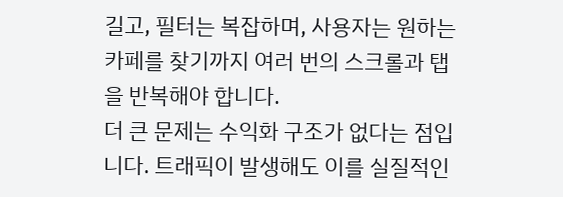길고, 필터는 복잡하며, 사용자는 원하는 카페를 찾기까지 여러 번의 스크롤과 탭을 반복해야 합니다.
더 큰 문제는 수익화 구조가 없다는 점입니다. 트래픽이 발생해도 이를 실질적인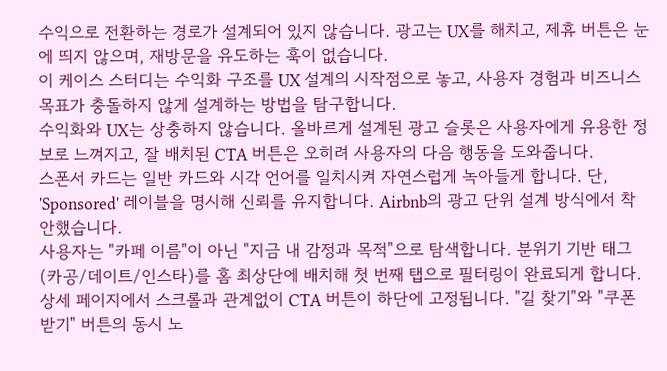수익으로 전환하는 경로가 설계되어 있지 않습니다. 광고는 UX를 해치고, 제휴 버튼은 눈에 띄지 않으며, 재방문을 유도하는 훅이 없습니다.
이 케이스 스터디는 수익화 구조를 UX 설계의 시작점으로 놓고, 사용자 경험과 비즈니스 목표가 충돌하지 않게 설계하는 방법을 탐구합니다.
수익화와 UX는 상충하지 않습니다. 올바르게 설계된 광고 슬롯은 사용자에게 유용한 정보로 느껴지고, 잘 배치된 CTA 버튼은 오히려 사용자의 다음 행동을 도와줍니다.
스폰서 카드는 일반 카드와 시각 언어를 일치시켜 자연스럽게 녹아들게 합니다. 단, 'Sponsored' 레이블을 명시해 신뢰를 유지합니다. Airbnb의 광고 단위 설계 방식에서 착안했습니다.
사용자는 "카페 이름"이 아닌 "지금 내 감정과 목적"으로 탐색합니다. 분위기 기반 태그(카공/데이트/인스타)를 홈 최상단에 배치해 첫 번째 탭으로 필터링이 완료되게 합니다.
상세 페이지에서 스크롤과 관계없이 CTA 버튼이 하단에 고정됩니다. "길 찾기"와 "쿠폰 받기" 버튼의 동시 노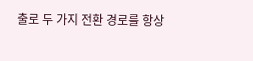출로 두 가지 전환 경로를 항상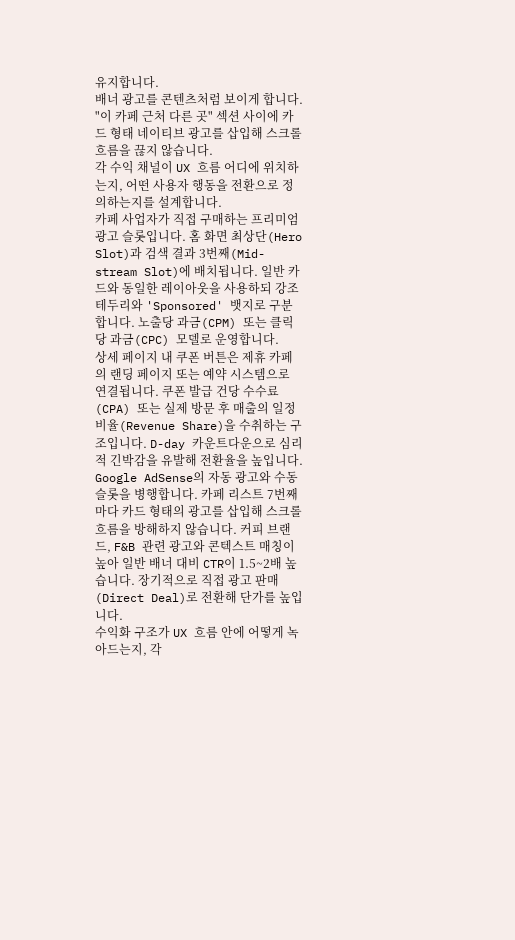유지합니다.
배너 광고를 콘텐츠처럼 보이게 합니다. "이 카페 근처 다른 곳" 섹션 사이에 카드 형태 네이티브 광고를 삽입해 스크롤 흐름을 끊지 않습니다.
각 수익 채널이 UX 흐름 어디에 위치하는지, 어떤 사용자 행동을 전환으로 정의하는지를 설계합니다.
카페 사업자가 직접 구매하는 프리미엄 광고 슬롯입니다. 홈 화면 최상단(Hero Slot)과 검색 결과 3번째(Mid-stream Slot)에 배치됩니다. 일반 카드와 동일한 레이아웃을 사용하되 강조 테두리와 'Sponsored' 뱃지로 구분합니다. 노출당 과금(CPM) 또는 클릭당 과금(CPC) 모델로 운영합니다.
상세 페이지 내 쿠폰 버튼은 제휴 카페의 랜딩 페이지 또는 예약 시스템으로 연결됩니다. 쿠폰 발급 건당 수수료(CPA) 또는 실제 방문 후 매출의 일정 비율(Revenue Share)을 수취하는 구조입니다. D-day 카운트다운으로 심리적 긴박감을 유발해 전환율을 높입니다.
Google AdSense의 자동 광고와 수동 슬롯을 병행합니다. 카페 리스트 7번째마다 카드 형태의 광고를 삽입해 스크롤 흐름을 방해하지 않습니다. 커피 브랜드, F&B 관련 광고와 콘텍스트 매칭이 높아 일반 배너 대비 CTR이 1.5~2배 높습니다. 장기적으로 직접 광고 판매(Direct Deal)로 전환해 단가를 높입니다.
수익화 구조가 UX 흐름 안에 어떻게 녹아드는지, 각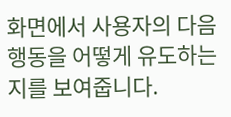화면에서 사용자의 다음 행동을 어떻게 유도하는지를 보여줍니다.